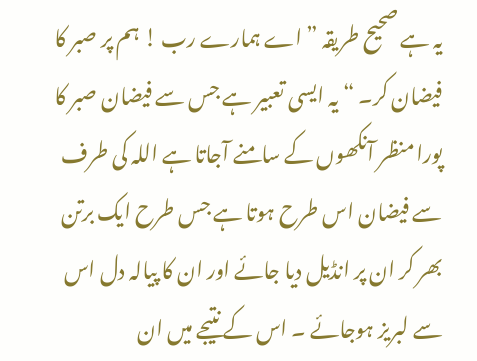یہ ہے صحیح طریقہ ” اے ہمارے رب ! ہم پر صبر کا فیضان کر۔ “ یہ ایسی تعبیر ہے جس سے فیضان صبر کا پورا منظر آنکھوں کے سامنے آجاتا ہے اللہ کی طرف سے فیضان اس طرح ہوتا ہے جس طرح ایک برتن بھر کر ان پر انڈیل دیا جائے اور ان کا پیالہ دل اس سے لبریز ہوجائے ۔ اس کے نتیجے میں ان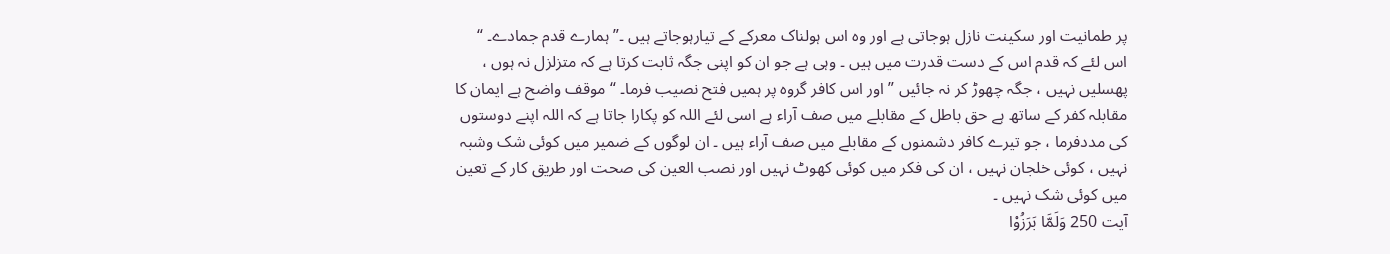پر طمانیت اور سکینت نازل ہوجاتی ہے اور وہ اس ہولناک معرکے کے تیارہوجاتے ہیں ۔” ہمارے قدم جمادے۔ “ اس لئے کہ قدم اس کے دست قدرت میں ہیں ۔ وہی ہے جو ان کو اپنی جگہ ثابت کرتا ہے کہ متزلزل نہ ہوں ، پھسلیں نہیں ، جگہ چھوڑ کر نہ جائیں ” اور اس کافر گروہ پر ہمیں فتح نصیب فرما۔ “ موقف واضح ہے ایمان کا مقابلہ کفر کے ساتھ ہے حق باطل کے مقابلے میں صف آراء ہے اسی لئے اللہ کو پکارا جاتا ہے کہ اللہ اپنے دوستوں کی مددفرما ، جو تیرے کافر دشمنوں کے مقابلے میں صف آراء ہیں ۔ ان لوگوں کے ضمیر میں کوئی شک وشبہ نہیں ، کوئی خلجان نہیں ، ان کی فکر میں کوئی کھوٹ نہیں اور نصب العین کی صحت اور طریق کار کے تعین میں کوئی شک نہیں ۔
آیت 250 وَلَمَّا بَرَزُوْا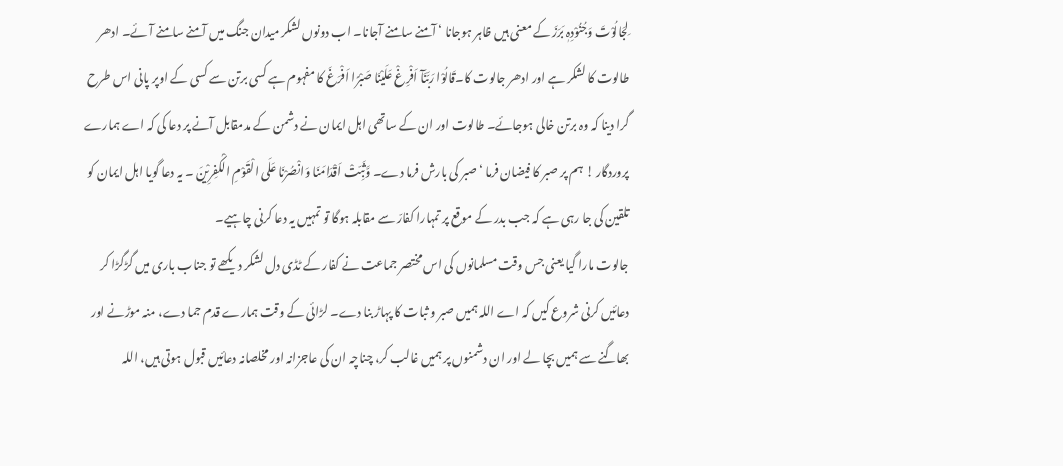لِجَالُوْتَ وَجُنُوْدِہٖ بَرَزَ کے معنی ہیں ظاہر ہوجانا ‘ آمنے سامنے آجانا۔ اب دونوں لشکر میدان جنگ میں آمنے سامنے آئے۔ ادھر طالوت کا لشکر ہے اور ادھر جالوت کا۔قَالُوْا رَبَّنَآ اَفْرِغْ عَلَیْنَا صَبْرًا اَفْرَغَ کا مفہوم ہے کسی برتن سے کسی کے اوپر پانی اس طرح گرا دینا کہ وہ برتن خالی ہوجائے۔ طالوت اور ان کے ساتھی اہل ایمان نے دشمن کے مدمقابل آنے پر دعا کی کہ اے ہمارے پروردگار ! ہم پر صبر کا فیضان فرما ‘ صبر کی بارش فرما دے۔ وَّثَبِّتْ اَقْدَامَنَا وَانْصُرْنَا عَلَی الْقَوْمِ الْکٰفِرِیْنَ ۔ یہ دعا گویا اہل ایمان کو تلقین کی جا رہی ہے کہ جب بدر کے موقع پر تمہارا کفارّ سے مقابلہ ہوگا تو تمہیں یہ دعا کرنی چاہیے۔
جالوت مارا گیا یعنی جس وقت مسلمانوں کی اس مختصر جماعت نے کفار کے ٹڈی دل لشکر دیکھے تو جناب باری میں گڑگڑا کر دعائیں کرنی شروع کیں کہ اے اللہ ہمیں صبر و ثبات کا پہاڑ بنا دے۔ لڑائی کے وقت ہمارے قدم جما دے، منہ موڑنے اور بھاگنے سے ہمیں بچا لے اور ان دشمنوں پر ہمیں غالب کر، چناچہ ان کی عاجزانہ اور مخلصانہ دعائیں قبول ہوتی ہیں، اللہ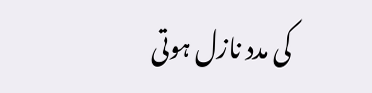کی مدد نازل ہوتی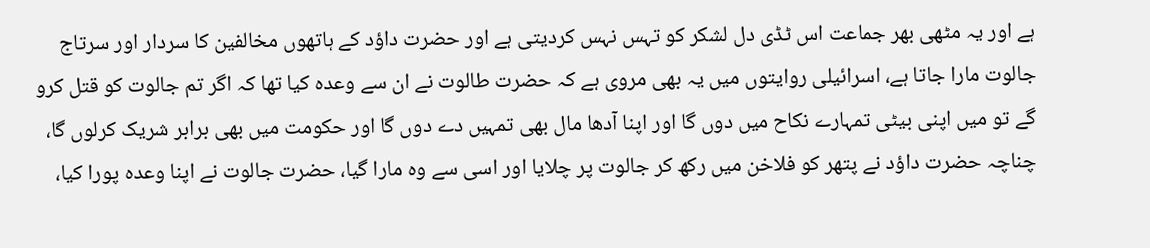ہے اور یہ مٹھی بھر جماعت اس ٹڈی دل لشکر کو تہس نہس کردیتی ہے اور حضرت داؤد کے ہاتھوں مخالفین کا سردار اور سرتاج جالوت مارا جاتا ہے، اسرائیلی روایتوں میں یہ بھی مروی ہے کہ حضرت طالوت نے ان سے وعدہ کیا تھا کہ اگر تم جالوت کو قتل کرو گے تو میں اپنی بیٹی تمہارے نکاح میں دوں گا اور اپنا آدھا مال بھی تمہیں دے دوں گا اور حکومت میں بھی برابر شریک کرلوں گا، چناچہ حضرت داؤد نے پتھر کو فلاخن میں رکھ کر جالوت پر چلایا اور اسی سے وہ مارا گیا، حضرت جالوت نے اپنا وعدہ پورا کیا،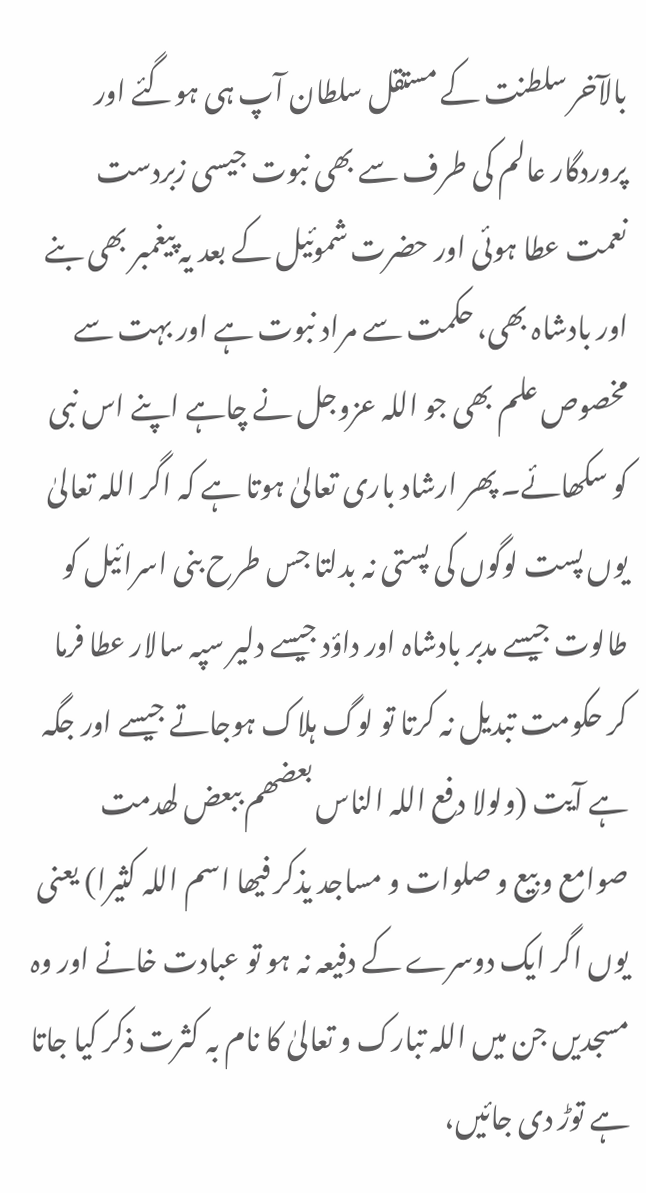بالآخر سلطنت کے مستقل سلطان آپ ہی ہوگئے اور پروردگار عالم کی طرف سے بھی نبوت جیسی زبردست نعمت عطا ہوئی اور حضرت شموئیل کے بعد یہ پیغمبر بھی بنے اور بادشاہ بھی، حکمت سے مراد نبوت ہے اور بہت سے مخصوص علم بھی جو اللہ عزوجل نے چاہے اپنے اس نبی کو سکھائے۔ پھر ارشاد باری تعالیٰ ہوتا ہے کہ اگر اللہ تعالیٰ یوں پست لوگوں کی پستی نہ بدلتا جس طرح بنی اسرائیل کو طالوت جیسے مدبر بادشاہ اور داؤد جیسے دلیر سپہ سالار عطا فرما کر حکومت تبدیل نہ کرتا تو لوگ ہلاک ہوجاتے جیسے اور جگہ ہے آیت (ولولا دفع اللہ الناس بعضھم ببعض لھدمت صوامع و بیع و صلوات و مساجد یذکر فیھا اسم اللہ کثیرا) یعنی یوں اگر ایک دوسرے کے دفیعہ نہ ہو تو عبادت خانے اور وہ مسجدیں جن میں اللہ تبارک و تعالیٰ کا نام بہ کثرت ذکر کیا جاتا ہے توڑ دی جائیں،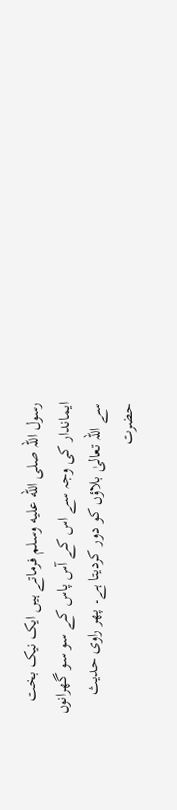رسول اللہ صلى الله عليه وسلم فرماتے ہیں ایک نیک بخت ایماندار کی وجہ سے اس کے آس پاس کے سو سو گھرانوں سے اللہ تعالیٰ بلاؤں کو دور کردیتا ہے۔ پھر راوی حدیث حضرت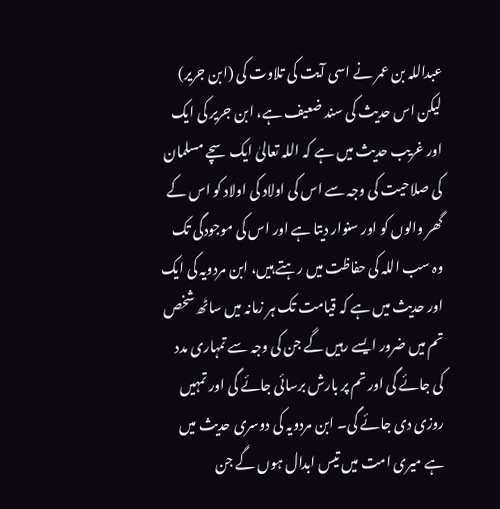عبداللہ بن عمر نے اسی آیت کی تلاوت کی (ابن جریر) لیکن اس حدیث کی سند ضعیف ہے، ابن جریر کی ایک اور غریب حدیث میں ہے کہ اللہ تعالیٰ ایک سچے مسلمان کی صلاحیت کی وجہ سے اس کی اولاد کی اولاد کو اس کے گھر والوں کو اور سنوار دیتا ہے اور اس کی موجودگی تک وہ سب اللہ کی حفاظت میں رہتے ہیں، ابن مردویہ کی ایک اور حدیث میں ہے کہ قیامت تک ہر زمانہ میں ساٹھ شخص تم میں ضرور ایسے رہیں گے جن کی وجہ سے تمہاری مدد کی جائے گی اور تم پر بارش برسائی جائے گی اور تمہیں روزی دی جائے گی۔ ابن مردویہ کی دوسری حدیث میں ہے میری امت میں تیس ابدال ہوں گے جن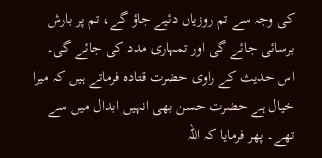کی وجہ سے تم روزیاں دئیے جاؤ گے، تم پر بارش برسائی جائے گی اور تمہاری مدد کی جائے گی۔ اس حدیث کے راوی حضرت قتادہ فرماتے ہیں کہ میرا خیال ہے حضرت حسن بھی انہیں ابدال میں سے تھے۔ پھر فرمایا کہ اللہ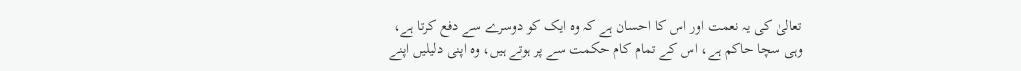تعالیٰ کی یہ نعمت اور اس کا احسان ہے کہ وہ ایک کو دوسرے سے دفع کرتا ہے، وہی سچا حاکم ہے، اس کے تمام کام حکمت سے پر ہوتے ہیں، وہ اپنی دلیلیں اپنے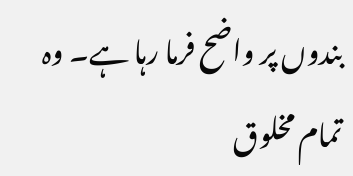بندوں پر واضح فرما رہا ہے۔ وہ تمام مخلوق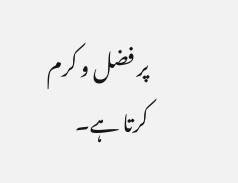پر فضل و کرم کرتا ہے۔